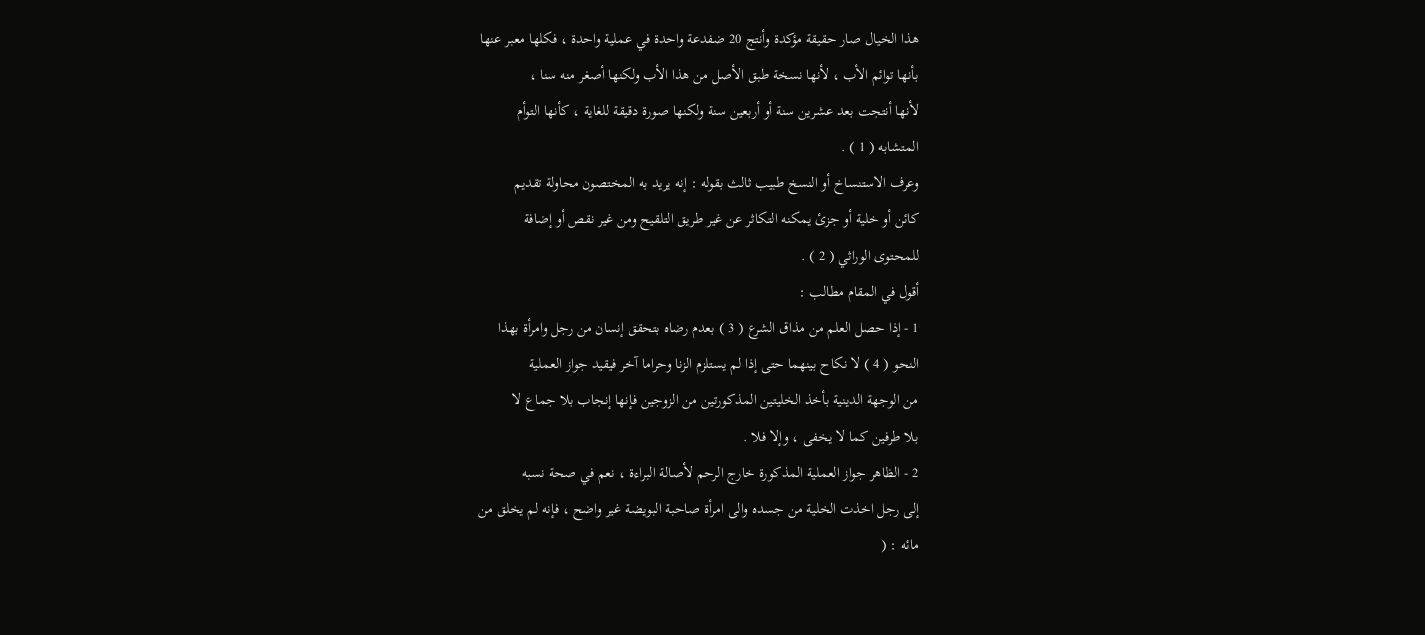هذا الخيال صار حقيقة مؤكدة وأنتج 20 ضفدعة واحدة في عملية واحدة ، فكلها معبر عنها
بأنها توائم الأب ، لأنها نسخة طبق الأصل من هذا الأب ولكنها أصغر منه سنا ،
لأنها أنتجت بعد عشرين سنة أو أربعين سنة ولكنها صورة دقيقة للغاية ، كأنها التوأم
المتشابه ( 1 ) .
وعرف الاستنساخ أو النسخ طبيب ثالث بقوله : إنه يريد به المختصون محاولة تقديم
كائن أو خلية أو جزئ يمكنه التكاثر عن غير طريق التلقيح ومن غير نقص أو إضافة
للمحتوى الوراثي ( 2 ) .
أقول في المقام مطالب :
1 - إذا حصل العلم من مذاق الشرع ( 3 ) بعدم رضاه بتحقق إنسان من رجل وامرأة بهذا
النحو ( 4 ) لا نكاح بينهما حتى إذا لم يستلزم الزنا وحراما آخر فيقيد جواز العملية
من الوجهة الدينية بأخذ الخليتين المذكورتين من الزوجين فإنها إنجاب بلا جماع لا
بلا طرفين كما لا يخفى ، وإلا فلا .
2 - الظاهر جواز العملية المذكورة خارج الرحم لأصالة البراءة ، نعم في صحة نسبه
إلى رجل اخذت الخلية من جسده والى امرأة صاحبة البويضة غير واضح ، فإنه لم يخلق من
مائه : (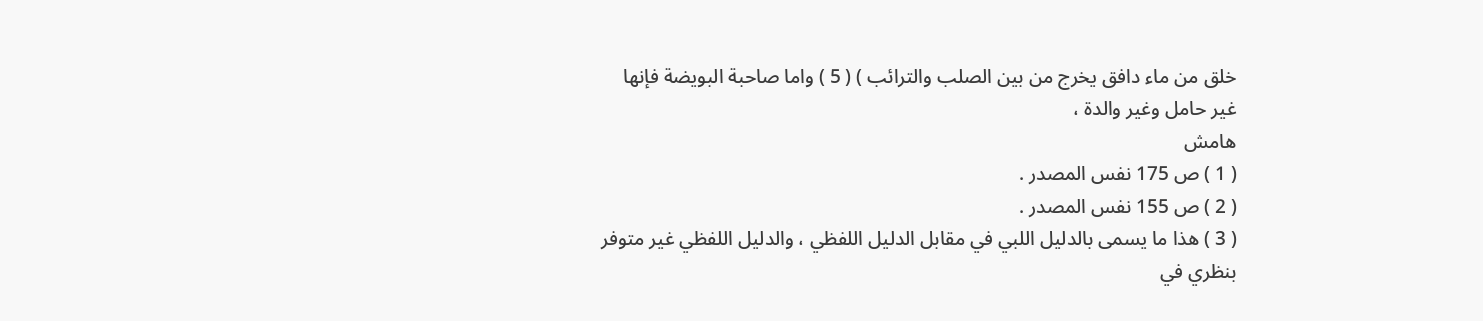خلق من ماء دافق يخرج من بين الصلب والترائب ) ( 5 ) واما صاحبة البويضة فإنها
غير حامل وغير والدة ،
هامش
( 1 ) ص 175 نفس المصدر .
( 2 ) ص 155 نفس المصدر .
( 3 ) هذا ما يسمى بالدليل اللبي في مقابل الدليل اللفظي ، والدليل اللفظي غير متوفر
بنظري في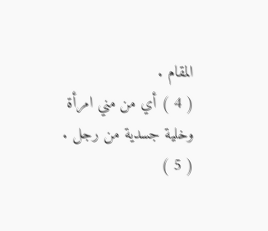المقام .
( 4 ) أي من مني امرأة وخلية جسدية من رجل .
( 5 )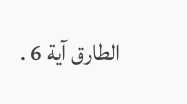الطارق آية 6 .